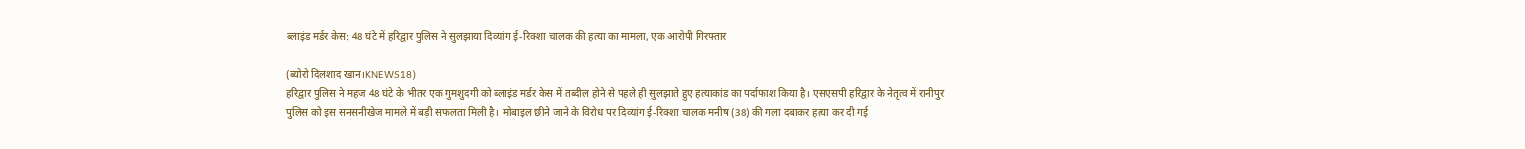ब्लाइंड मर्डर केस: 48 घंटे में हरिद्वार पुलिस ने सुलझाया दिव्यांग ई-रिक्शा चालक की हत्या का मामला, एक आरोपी गिरफ्तार

(ब्योरो दिलशाद खान।KNEWS18)
हरिद्वार पुलिस ने महज 48 घंटे के भीतर एक गुमशुदगी को ब्लाइंड मर्डर केस में तब्दील होने से पहले ही सुलझाते हुए हत्याकांड का पर्दाफाश किया है। एसएसपी हरिद्वार के नेतृत्व में रानीपुर पुलिस को इस सनसनीखेज मामले में बड़ी सफलता मिली है। मोबाइल छीने जाने के विरोध पर दिव्यांग ई-रिक्शा चालक मनीष (38) की गला दबाकर हत्या कर दी गई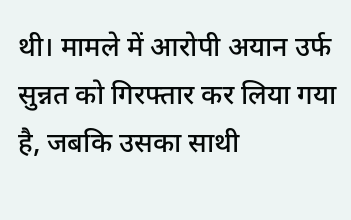थी। मामले में आरोपी अयान उर्फ सुन्नत को गिरफ्तार कर लिया गया है, जबकि उसका साथी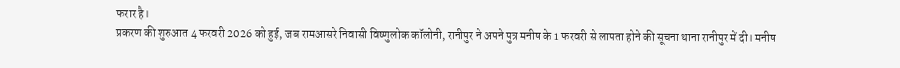फरार है।
प्रकरण की शुरुआत 4 फरवरी 2026 को हुई, जब रामआसरे निवासी विष्णुलोक कॉलोनी, रानीपुर ने अपने पुत्र मनीष के 1 फरवरी से लापता होने की सूचना थाना रानीपुर में दी। मनीष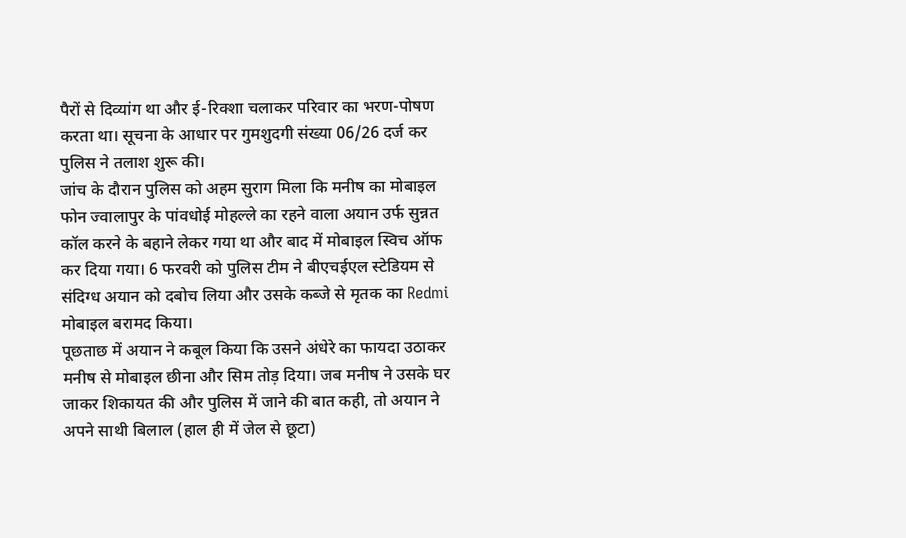पैरों से दिव्यांग था और ई-रिक्शा चलाकर परिवार का भरण-पोषण करता था। सूचना के आधार पर गुमशुदगी संख्या 06/26 दर्ज कर पुलिस ने तलाश शुरू की।
जांच के दौरान पुलिस को अहम सुराग मिला कि मनीष का मोबाइल फोन ज्वालापुर के पांवधोई मोहल्ले का रहने वाला अयान उर्फ सुन्नत कॉल करने के बहाने लेकर गया था और बाद में मोबाइल स्विच ऑफ कर दिया गया। 6 फरवरी को पुलिस टीम ने बीएचईएल स्टेडियम से संदिग्ध अयान को दबोच लिया और उसके कब्जे से मृतक का Redmi मोबाइल बरामद किया।
पूछताछ में अयान ने कबूल किया कि उसने अंधेरे का फायदा उठाकर मनीष से मोबाइल छीना और सिम तोड़ दिया। जब मनीष ने उसके घर जाकर शिकायत की और पुलिस में जाने की बात कही, तो अयान ने अपने साथी बिलाल (हाल ही में जेल से छूटा)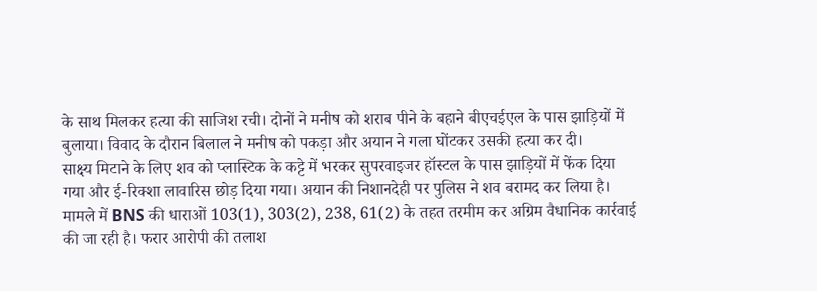के साथ मिलकर हत्या की साजिश रची। दोनों ने मनीष को शराब पीने के बहाने बीएचईएल के पास झाड़ियों में बुलाया। विवाद के दौरान बिलाल ने मनीष को पकड़ा और अयान ने गला घोंटकर उसकी हत्या कर दी।
साक्ष्य मिटाने के लिए शव को प्लास्टिक के कट्टे में भरकर सुपरवाइजर हॉस्टल के पास झाड़ियों में फेंक दिया गया और ई-रिक्शा लावारिस छोड़ दिया गया। अयान की निशानदेही पर पुलिस ने शव बरामद कर लिया है। मामले में BNS की धाराओं 103(1), 303(2), 238, 61(2) के तहत तरमीम कर अग्रिम वैधानिक कार्रवाई की जा रही है। फरार आरोपी की तलाश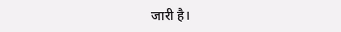जारी है।